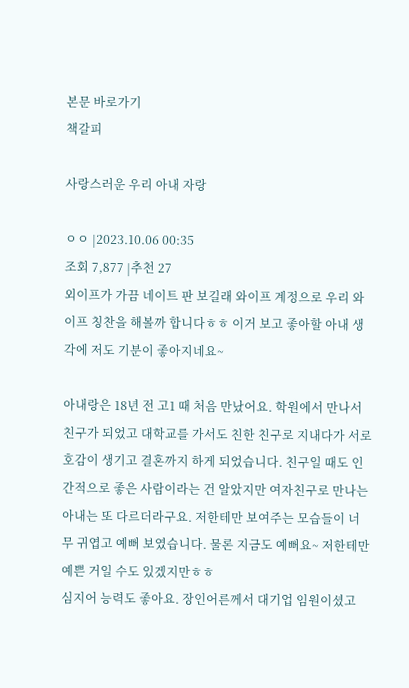본문 바로가기
책갈피

사랑스러운 우리 아내 자랑

ㅇㅇ |2023.10.06 00:35
조회 7,877 |추천 27
외이프가 가끔 네이트 판 보길래 와이프 계정으로 우리 와이프 칭찬을 해볼까 합니다ㅎㅎ 이거 보고 좋아할 아내 생각에 저도 기분이 좋아지네요~

아내랑은 18년 전 고1 때 처음 만났어요. 학원에서 만나서 친구가 되었고 대학교를 가서도 친한 친구로 지내다가 서로 호감이 생기고 결혼까지 하게 되었습니다. 친구일 때도 인간적으로 좋은 사람이라는 건 알았지만 여자친구로 만나는 아내는 또 다르더라구요. 저한테만 보여주는 모습들이 너무 귀엽고 예뻐 보였습니다. 물론 지금도 예뻐요~ 저한테만 예쁜 거일 수도 있겠지만ㅎㅎ
심지어 능력도 좋아요. 장인어른께서 대기업 임원이셨고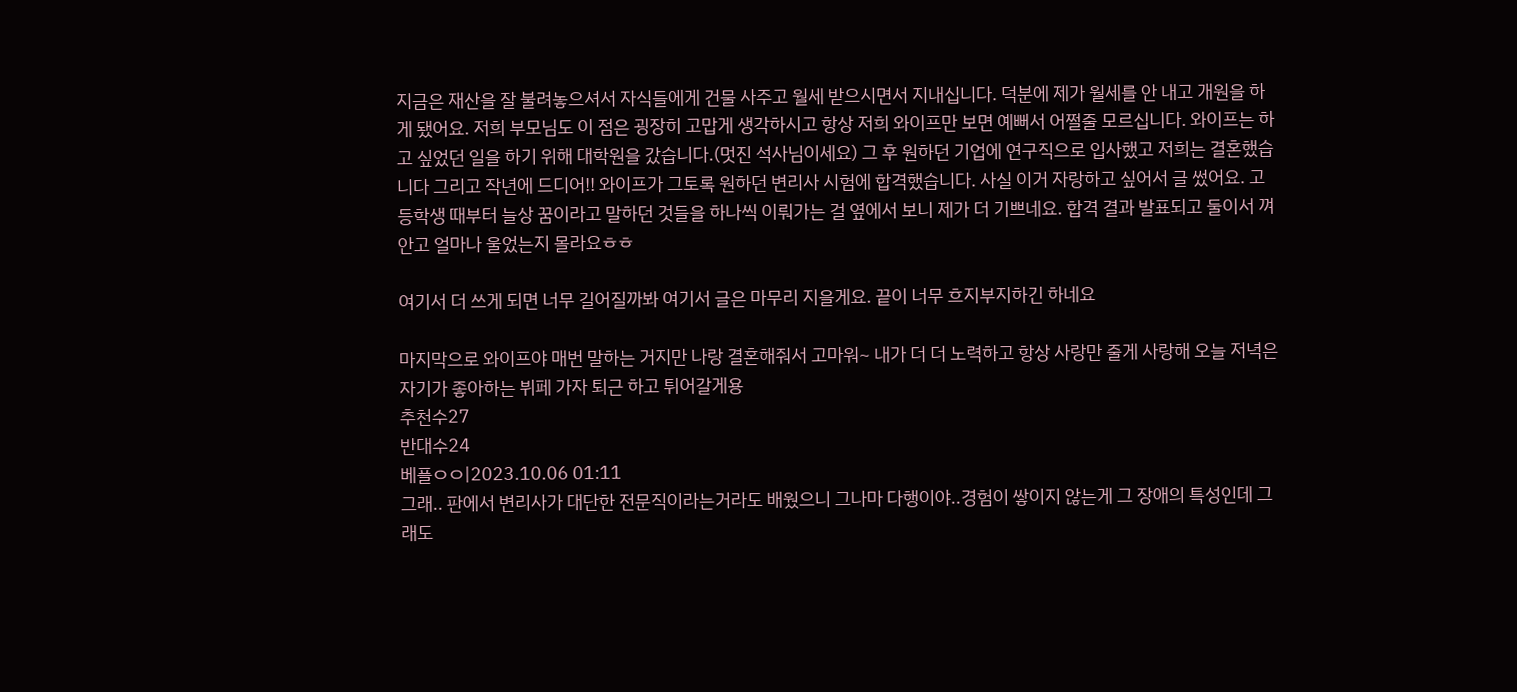지금은 재산을 잘 불려놓으셔서 자식들에게 건물 사주고 월세 받으시면서 지내십니다. 덕분에 제가 월세를 안 내고 개원을 하게 됐어요. 저희 부모님도 이 점은 굉장히 고맙게 생각하시고 항상 저희 와이프만 보면 예뻐서 어쩔줄 모르십니다. 와이프는 하고 싶었던 일을 하기 위해 대학원을 갔습니다.(멋진 석사님이세요) 그 후 원하던 기업에 연구직으로 입사했고 저희는 결혼했습니다 그리고 작년에 드디어!! 와이프가 그토록 원하던 변리사 시험에 합격했습니다. 사실 이거 자랑하고 싶어서 글 썼어요. 고등학생 때부터 늘상 꿈이라고 말하던 것들을 하나씩 이뤄가는 걸 옆에서 보니 제가 더 기쁘네요. 합격 결과 발표되고 둘이서 껴안고 얼마나 울었는지 몰라요ㅎㅎ

여기서 더 쓰게 되면 너무 길어질까봐 여기서 글은 마무리 지을게요. 끝이 너무 흐지부지하긴 하네요

마지막으로 와이프야 매번 말하는 거지만 나랑 결혼해줘서 고마워~ 내가 더 더 노력하고 항상 사랑만 줄게 사랑해 오늘 저녁은 자기가 좋아하는 뷔페 가자 퇴근 하고 튀어갈게용
추천수27
반대수24
베플ㅇㅇ|2023.10.06 01:11
그래.. 판에서 변리사가 대단한 전문직이라는거라도 배웠으니 그나마 다행이야..경험이 쌓이지 않는게 그 장애의 특성인데 그래도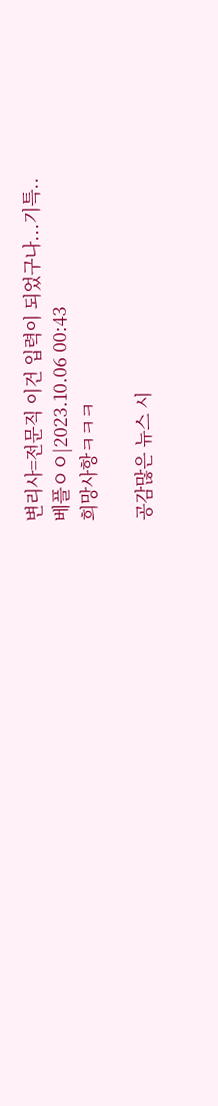변리사=전문직 이건 입력이 되었구나...기특..
베플ㅇㅇ|2023.10.06 00:43
희망사항ㅋㅋㅋ

공감많은 뉴스 시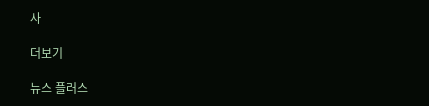사

더보기

뉴스 플러스